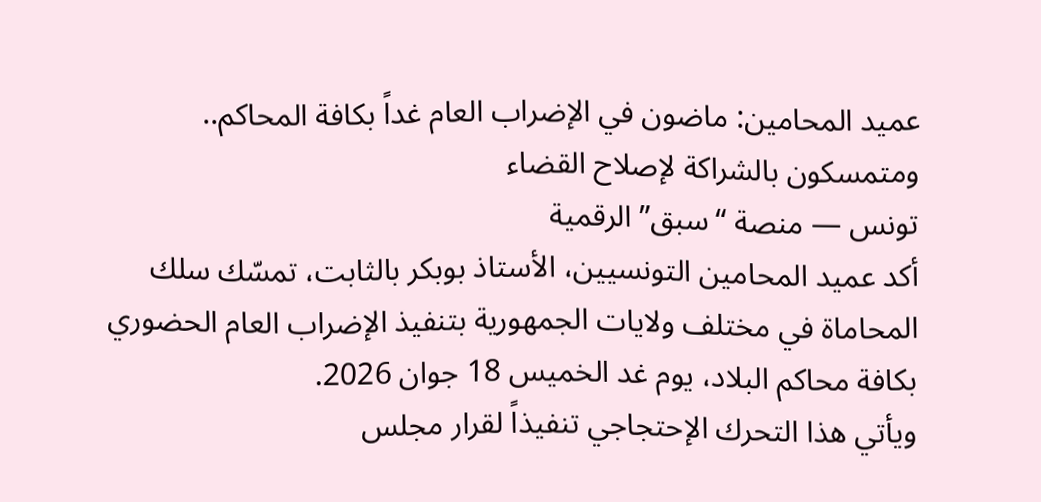عميد المحامين: ماضون في الإضراب العام غداً بكافة المحاكم.. ومتمسكون بالشراكة لإصلاح القضاء
تونس — منصة “سبق” الرقمية
أكد عميد المحامين التونسيين، الأستاذ بوبكر بالثابت، تمسّك سلك المحاماة في مختلف ولايات الجمهورية بتنفيذ الإضراب العام الحضوري بكافة محاكم البلاد، يوم غد الخميس 18 جوان 2026.
ويأتي هذا التحرك الإحتجاجي تنفيذاً لقرار مجلس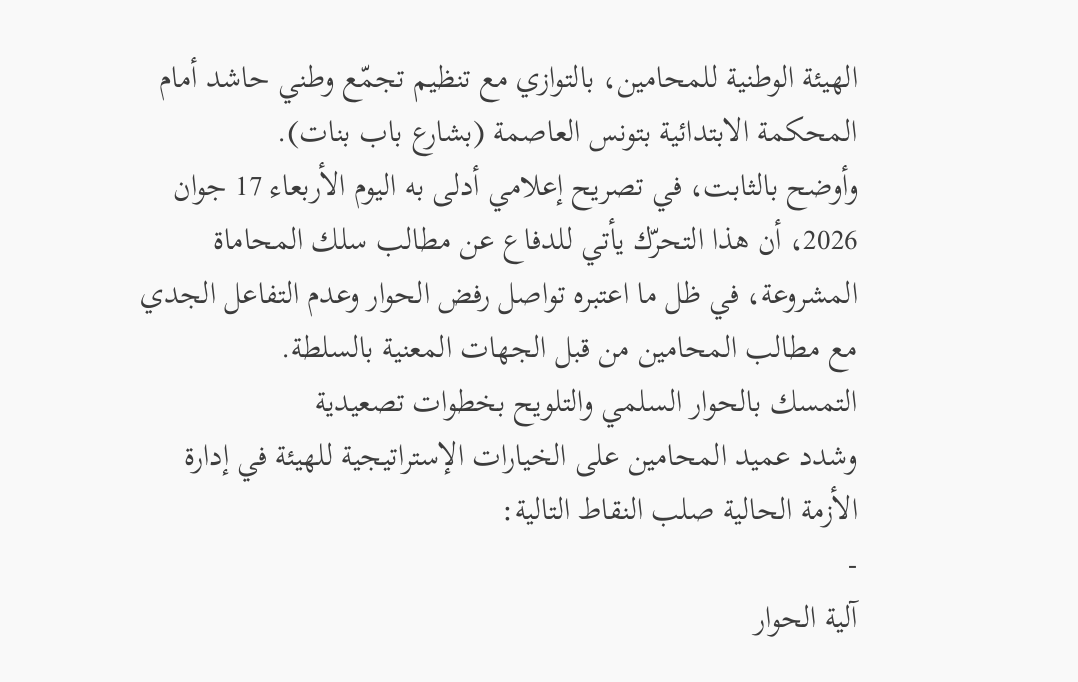الهيئة الوطنية للمحامين، بالتوازي مع تنظيم تجمّع وطني حاشد أمام المحكمة الابتدائية بتونس العاصمة (بشارع باب بنات).
وأوضح بالثابت، في تصريح إعلامي أدلى به اليوم الأربعاء 17 جوان 2026، أن هذا التحرّك يأتي للدفاع عن مطالب سلك المحاماة المشروعة، في ظل ما اعتبره تواصل رفض الحوار وعدم التفاعل الجدي مع مطالب المحامين من قبل الجهات المعنية بالسلطة.
التمسك بالحوار السلمي والتلويح بخطوات تصعيدية
وشدد عميد المحامين على الخيارات الإستراتيجية للهيئة في إدارة الأزمة الحالية صلب النقاط التالية:
-
آلية الحوار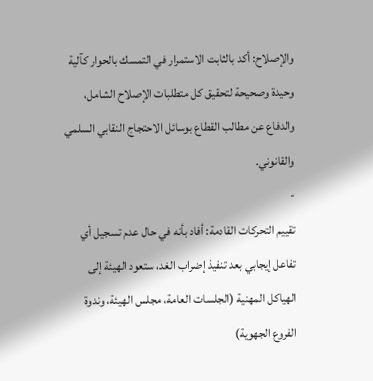والإصلاح: أكد بالثابت الاستمرار في التمسك بالحوار كآلية وحيدة وصحيحة لتحقيق كل متطلبات الإصلاح الشامل، والدفاع عن مطالب القطاع بوسائل الاحتجاج النقابي السلمي والقانوني.
-
تقييم التحركات القادمة: أفاد بأنه في حال عدم تسجيل أي تفاعل إيجابي بعد تنفيذ إضراب الغد، ستعود الهيئة إلى الهياكل المهنية (الجلسات العامة، مجلس الهيئة، وندوة الفروع الجهوية)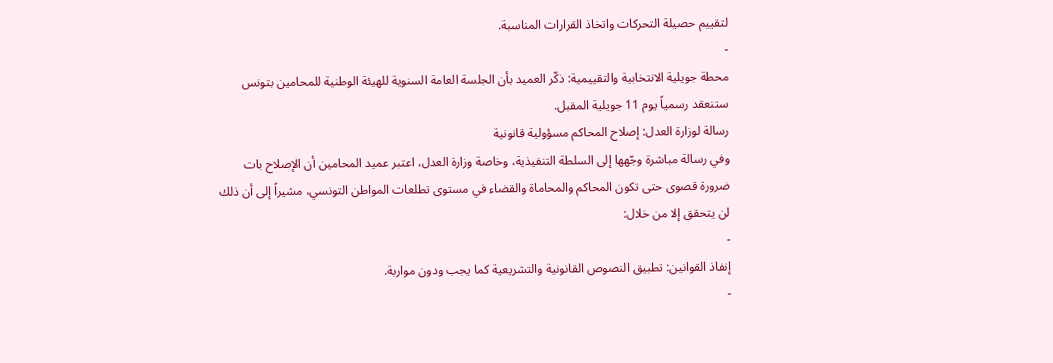لتقييم حصيلة التحركات واتخاذ القرارات المناسبة.
-
محطة جويلية الانتخابية والتقييمية: ذكّر العميد بأن الجلسة العامة السنوية للهيئة الوطنية للمحامين بتونس ستنعقد رسمياً يوم 11 جويلية المقبل.
رسالة لوزارة العدل: إصلاح المحاكم مسؤولية قانونية
وفي رسالة مباشرة وجّهها إلى السلطة التنفيذية، وخاصة وزارة العدل، اعتبر عميد المحامين أن الإصلاح بات ضرورة قصوى حتى تكون المحاكم والمحاماة والقضاء في مستوى تطلعات المواطن التونسي، مشيراً إلى أن ذلك لن يتحقق إلا من خلال:
-
إنفاذ القوانين: تطبيق النصوص القانونية والتشريعية كما يجب ودون مواربة.
-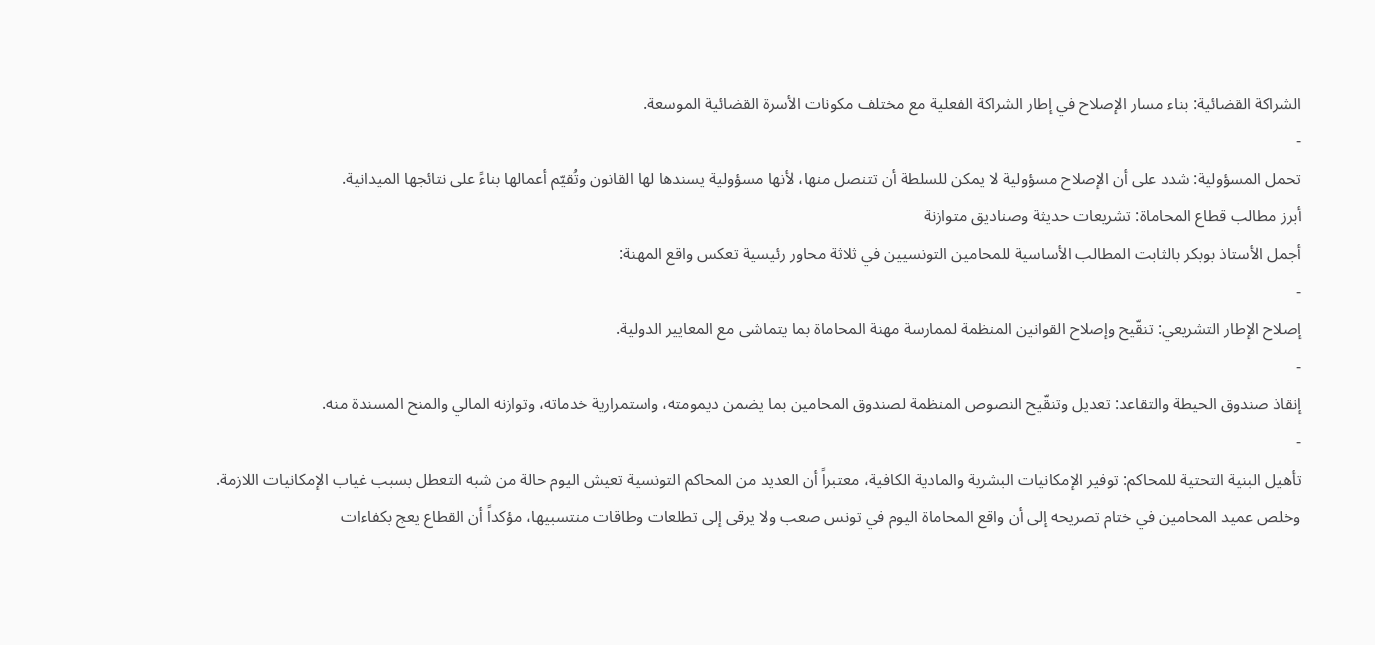الشراكة القضائية: بناء مسار الإصلاح في إطار الشراكة الفعلية مع مختلف مكونات الأسرة القضائية الموسعة.
-
تحمل المسؤولية: شدد على أن الإصلاح مسؤولية لا يمكن للسلطة أن تتنصل منها، لأنها مسؤولية يسندها لها القانون وتُقيّم أعمالها بناءً على نتائجها الميدانية.
أبرز مطالب قطاع المحاماة: تشريعات حديثة وصناديق متوازنة
أجمل الأستاذ بوبكر بالثابت المطالب الأساسية للمحامين التونسيين في ثلاثة محاور رئيسية تعكس واقع المهنة:
-
إصلاح الإطار التشريعي: تنقّيح وإصلاح القوانين المنظمة لممارسة مهنة المحاماة بما يتماشى مع المعايير الدولية.
-
إنقاذ صندوق الحيطة والتقاعد: تعديل وتنقّيح النصوص المنظمة لصندوق المحامين بما يضمن ديمومته، واستمرارية خدماته، وتوازنه المالي والمنح المسندة منه.
-
تأهيل البنية التحتية للمحاكم: توفير الإمكانيات البشرية والمادية الكافية، معتبراً أن العديد من المحاكم التونسية تعيش اليوم حالة من شبه التعطل بسبب غياب الإمكانيات اللازمة.
وخلص عميد المحامين في ختام تصريحه إلى أن واقع المحاماة اليوم في تونس صعب ولا يرقى إلى تطلعات وطاقات منتسبيها، مؤكداً أن القطاع يعج بكفاءات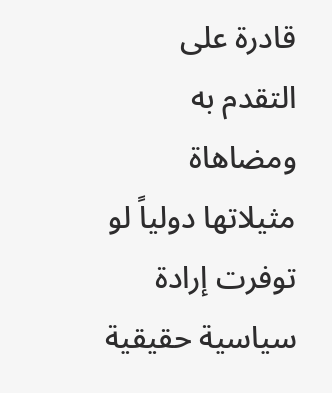قادرة على التقدم به ومضاهاة مثيلاتها دولياً لو توفرت إرادة سياسية حقيقية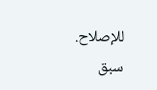للإصلاح.
سبق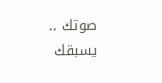صوتك .. يسبقك